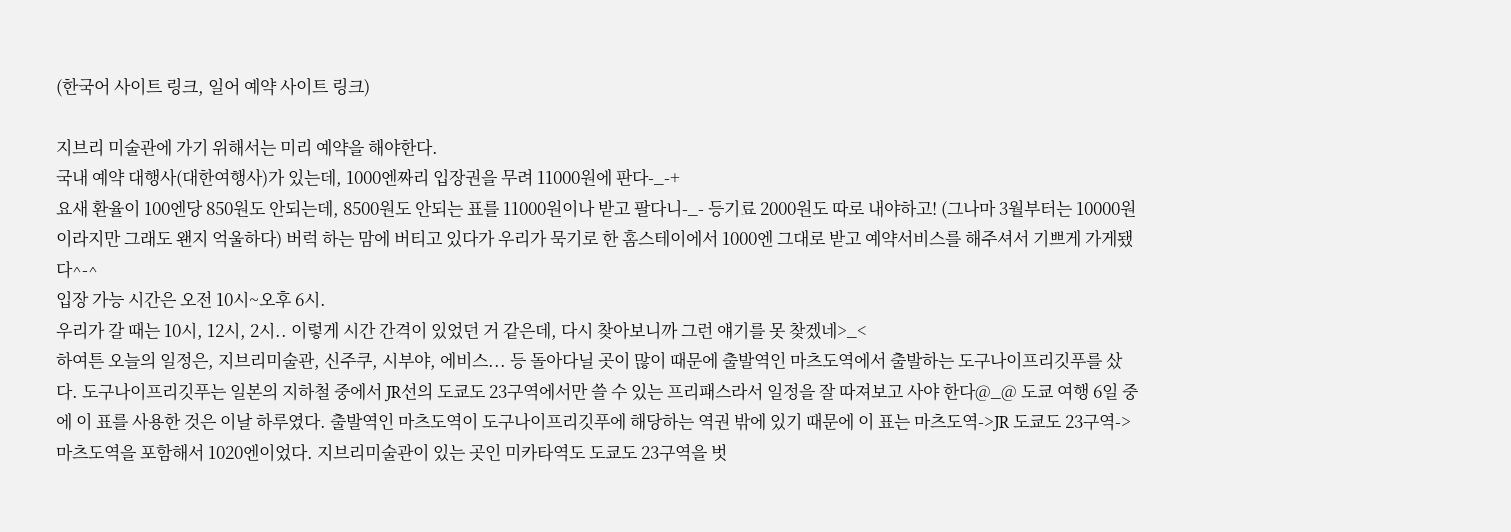(한국어 사이트 링크, 일어 예약 사이트 링크)

지브리 미술관에 가기 위해서는 미리 예약을 해야한다.
국내 예약 대행사(대한여행사)가 있는데, 1000엔짜리 입장권을 무려 11000원에 판다-_-+
요새 환율이 100엔당 850원도 안되는데, 8500원도 안되는 표를 11000원이나 받고 팔다니-_- 등기료 2000원도 따로 내야하고! (그나마 3월부터는 10000원이라지만 그래도 왠지 억울하다) 버럭 하는 맘에 버티고 있다가 우리가 묵기로 한 홈스테이에서 1000엔 그대로 받고 예약서비스를 해주셔서 기쁘게 가게됐다^-^
입장 가능 시간은 오전 10시~오후 6시.
우리가 갈 때는 10시, 12시, 2시.. 이렇게 시간 간격이 있었던 거 같은데, 다시 찾아보니까 그런 얘기를 못 찾겠네>_<
하여튼 오늘의 일정은, 지브리미술관, 신주쿠, 시부야, 에비스... 등 돌아다닐 곳이 많이 때문에 출발역인 마츠도역에서 출발하는 도구나이프리깃푸를 샀다. 도구나이프리깃푸는 일본의 지하철 중에서 JR선의 도쿄도 23구역에서만 쓸 수 있는 프리패스라서 일정을 잘 따져보고 사야 한다@_@ 도쿄 여행 6일 중에 이 표를 사용한 것은 이날 하루였다. 출발역인 마츠도역이 도구나이프리깃푸에 해당하는 역권 밖에 있기 때문에 이 표는 마츠도역->JR 도쿄도 23구역->마츠도역을 포함해서 1020엔이었다. 지브리미술관이 있는 곳인 미카타역도 도쿄도 23구역을 벗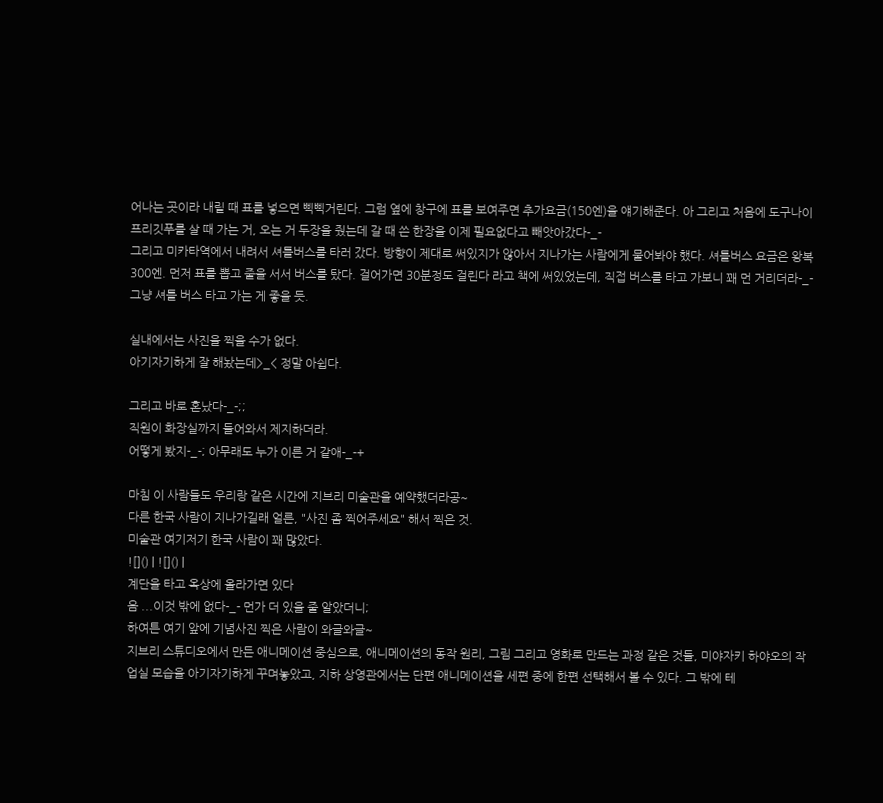어나는 곳이라 내릴 때 표를 넣으면 삑삑거린다. 그럼 옆에 창구에 표를 보여주면 추가요금(150엔)을 얘기해준다. 아 그리고 처음에 도구나이프리깃푸를 살 때 가는 거, 오는 거 두장을 줬는데 갈 때 쓴 한장을 이제 필요없다고 빼앗아갔다-_-
그리고 미카타역에서 내려서 셔틀버스를 타러 갔다. 방향이 제대로 써있지가 않아서 지나가는 사람에게 물어봐야 했다. 셔틀버스 요금은 왕복 300엔. 먼저 표를 뽑고 줄을 서서 버스를 탔다. 걸어가면 30분정도 걸린다 라고 책에 써있었는데, 직접 버스를 타고 가보니 꽤 먼 거리더라-_- 그냥 셔틀 버스 타고 가는 게 좋을 듯.

실내에서는 사진을 찍을 수가 없다.
아기자기하게 잘 해놨는데>_< 정말 아쉽다.

그리고 바로 혼났다-_-;;
직원이 화장실까지 들어와서 제지하더라.
어떻게 봤지-_-; 아무래도 누가 이른 거 같애-_-+

마침 이 사람들도 우리랑 같은 시간에 지브리 미술관을 예약했더라공~
다른 한국 사람이 지나가길래 얼른, "사진 좀 찍어주세요" 해서 찍은 것.
미술관 여기저기 한국 사람이 꽤 많았다.
![]() | ![]() |
계단을 타고 옥상에 올라가면 있다
음 ...이것 밖에 없다-_- 먼가 더 있을 줄 알았더니;
하여튼 여기 앞에 기념사진 찍은 사람이 와글와글~
지브리 스튜디오에서 만든 애니메이션 중심으로, 애니메이션의 동작 원리, 그림 그리고 영화로 만드는 과정 같은 것들, 미야자키 하야오의 작업실 모습을 아기자기하게 꾸며놓았고, 지하 상영관에서는 단편 애니메이션을 세편 중에 한편 선택해서 볼 수 있다. 그 밖에 테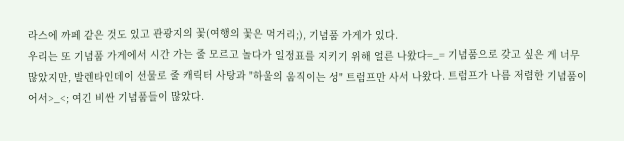라스에 까페 같은 것도 있고 관광지의 꽃(여행의 꽃은 먹거리;), 기념품 가게가 있다.
우리는 또 기념품 가게에서 시간 가는 줄 모르고 놀다가 일정표를 지키기 위해 얼른 나왔다=_= 기념품으로 갖고 싶은 게 너무 많았지만, 발렌타인데이 선물로 줄 캐릭터 사탕과 "하울의 움직이는 성" 트럼프만 사서 나왔다. 트럼프가 나름 저렴한 기념품이어서>_<; 여긴 비싼 기념품들이 많았다.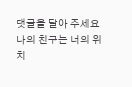댓글을 달아 주세요
나의 친구는 너의 위치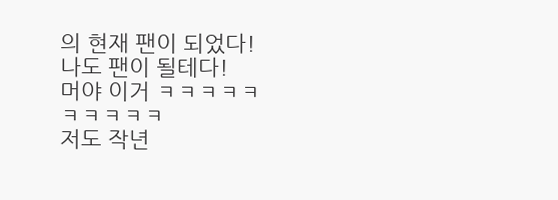의 현재 팬이 되었다!
나도 팬이 될테다!
머야 이거 ㅋㅋㅋㅋㅋ
ㅋㅋㅋㅋㅋ
저도 작년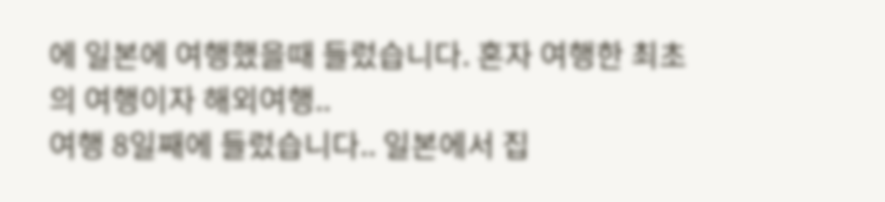에 일본에 여행했을때 들렀습니다. 혼자 여행한 최초의 여행이자 해외여행..
여행 8일째에 들렀습니다.. 일본에서 집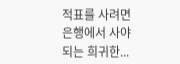적표를 사려면 은행에서 사야 되는 희귀한...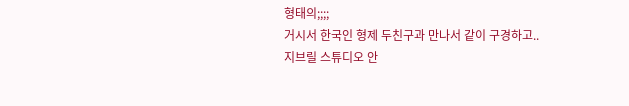형태의;;;;
거시서 한국인 형제 두친구과 만나서 같이 구경하고..
지브릴 스튜디오 안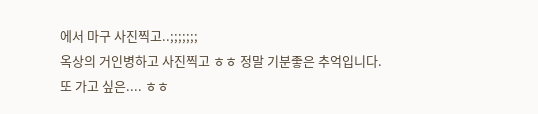에서 마구 사진찍고..;;;;;;;
옥상의 거인병하고 사진찍고 ㅎㅎ 정말 기분좋은 추억입니다.
또 가고 싶은.... ㅎㅎ